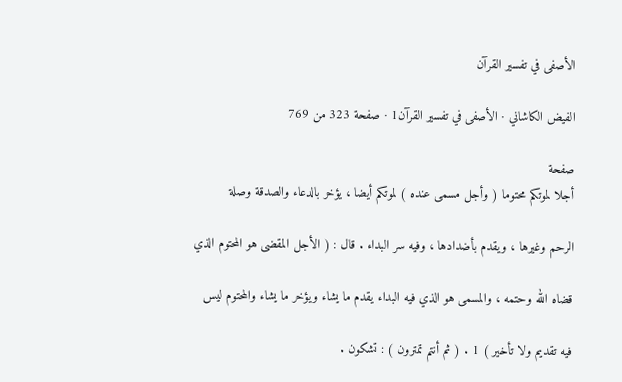الأصفى في تفسير القرآن

الفيض الكاشاني · الأصفى في تفسير القرآن1 · صفحة 323 من 769

صفحة
أجلا لموتكم محتوما ( وأجل مسمى عنده ) لموتكم أيضا ، يؤخر بالدعاء والصدقة وصلة

الرحم وغيرها ، ويقدم بأضدادها ، وفيه سر البداء . قال : ( الأجل المقضى هو المحتوم الذي

قضاه الله وحتمه ، والمسمى هو الذي فيه البداء يقدم ما يشاء ويؤخر ما يشاء والمحتوم ليس

فيه تقديم ولا تأخير ) 1 . ( ثم أنتم تمترون ) : تشكون .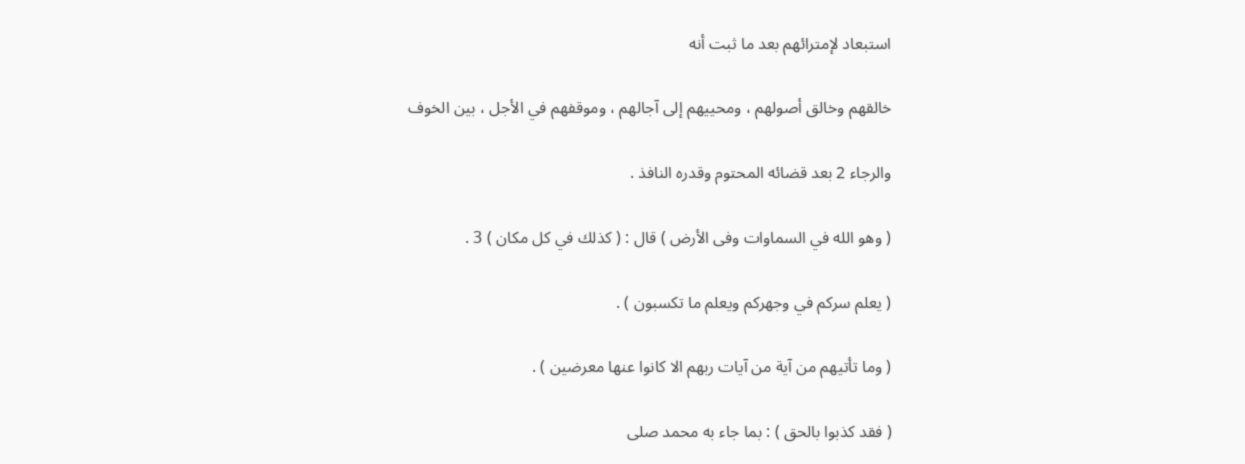استبعاد لإمترائهم بعد ما ثبت أنه

خالقهم وخالق أصولهم ، ومحييهم إلى آجالهم ، وموقفهم في الأجل ، بين الخوف

والرجاء 2 بعد قضائه المحتوم وقدره النافذ .

( وهو الله في السماوات وفى الأرض ) قال : ( كذلك في كل مكان ) 3 .

( يعلم سركم في وجهركم ويعلم ما تكسبون ) .

( وما تأتيهم من آية من آيات ربهم الا كانوا عنها معرضين ) .

( فقد كذبوا بالحق ) : بما جاء به محمد صلى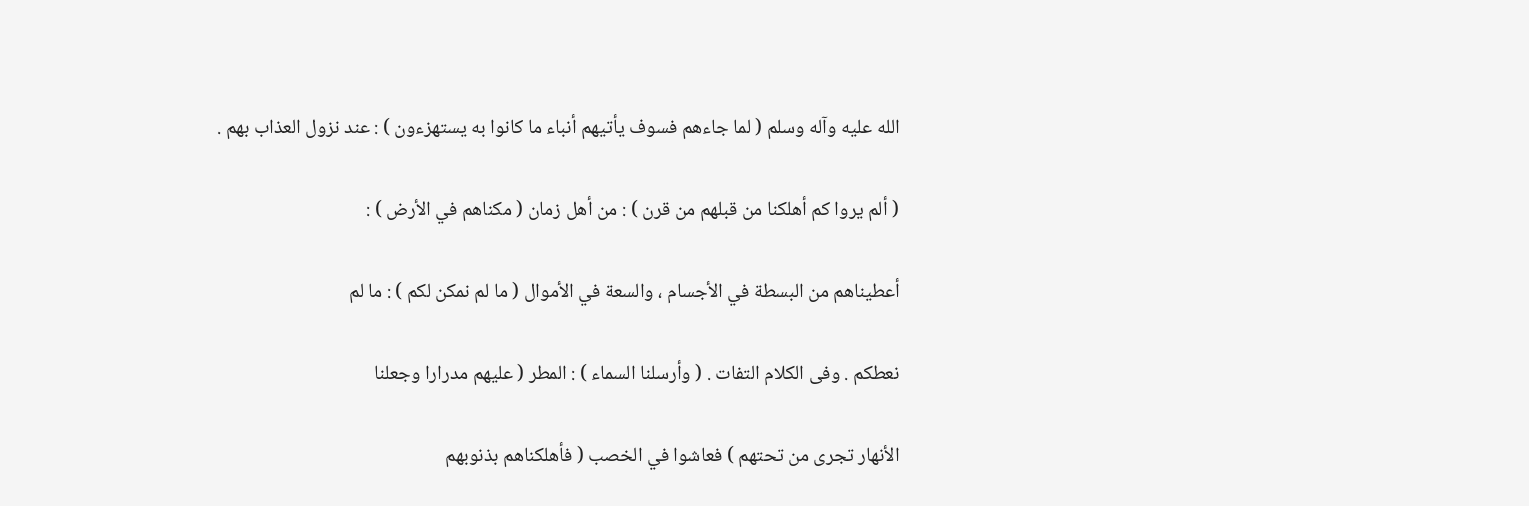الله عليه وآله وسلم ( لما جاءهم فسوف يأتيهم أنباء ما كانوا به يستهزءون ) : عند نزول العذاب بهم .

( ألم يروا كم أهلكنا من قبلهم من قرن ) : من أهل زمان ( مكناهم في الأرض ) :

أعطيناهم من البسطة في الأجسام ، والسعة في الأموال ( ما لم نمكن لكم ) : ما لم

نعطكم . وفى الكلام التفات . ( وأرسلنا السماء ) : المطر ( عليهم مدرارا وجعلنا

الأنهار تجرى من تحتهم ) فعاشوا في الخصب ( فأهلكناهم بذنوبهم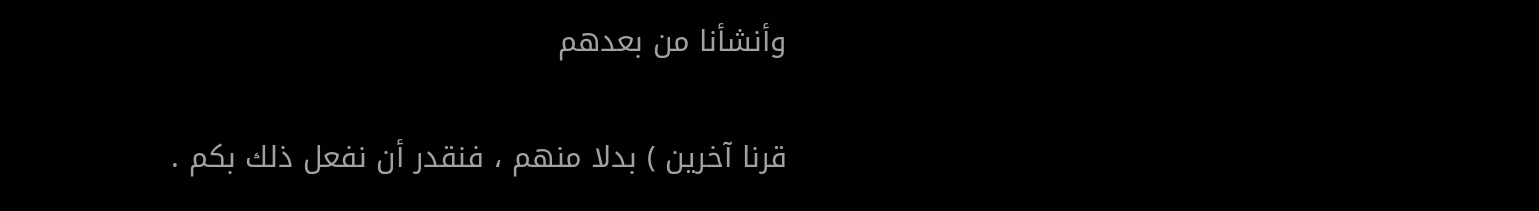وأنشأنا من بعدهم

قرنا آخرين ) بدلا منهم ، فنقدر أن نفعل ذلك بكم .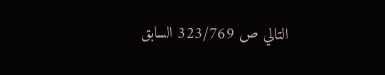التالي ص 323/769 السابق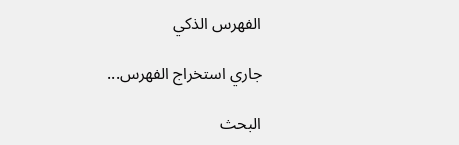الفهرس الذكي

جاري استخراج الفهرس...

البحث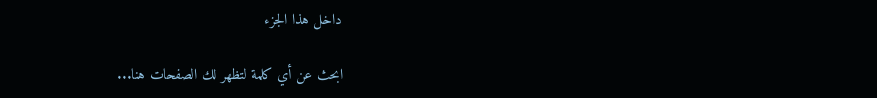داخل هذا الجزء

ابحث عن أي كلمة لتظهر لك الصفحات هنا...